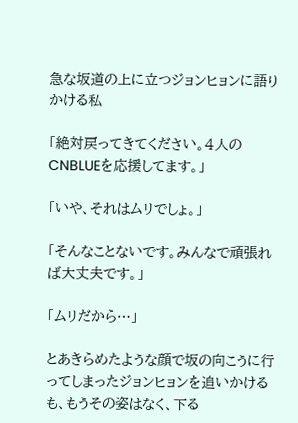急な坂道の上に立つジョンヒョンに語りかける私

「絶対戻ってきてください。4人のCNBLUEを応援してます。」

「いや、それはムリでしょ。」

「そんなことないです。みんなで頑張れば大丈夫です。」

「ムリだから…」

とあきらめたような顔で坂の向こうに行ってしまったジョンヒョンを追いかけるも、もうその姿はなく、下る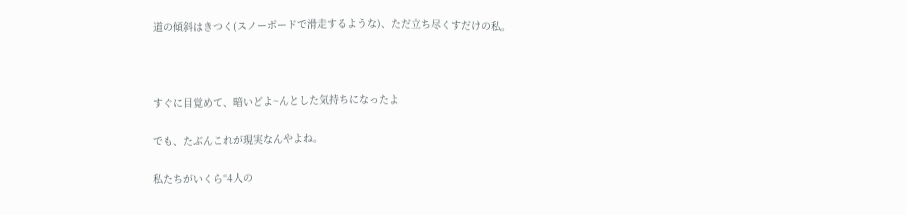道の傾斜はきつく(スノーボードで滑走するような)、ただ立ち尽くすだけの私。



すぐに目覚めて、暗いどよ~んとした気持ちになったよ

でも、たぶんこれが現実なんやよね。

私たちがいくら“4人の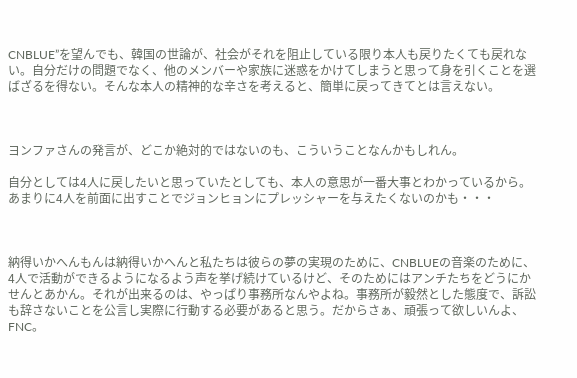CNBLUE”を望んでも、韓国の世論が、社会がそれを阻止している限り本人も戻りたくても戻れない。自分だけの問題でなく、他のメンバーや家族に迷惑をかけてしまうと思って身を引くことを選ばざるを得ない。そんな本人の精神的な辛さを考えると、簡単に戻ってきてとは言えない。



ヨンファさんの発言が、どこか絶対的ではないのも、こういうことなんかもしれん。

自分としては4人に戻したいと思っていたとしても、本人の意思が一番大事とわかっているから。あまりに4人を前面に出すことでジョンヒョンにプレッシャーを与えたくないのかも・・・



納得いかへんもんは納得いかへんと私たちは彼らの夢の実現のために、CNBLUEの音楽のために、4人で活動ができるようになるよう声を挙げ続けているけど、そのためにはアンチたちをどうにかせんとあかん。それが出来るのは、やっぱり事務所なんやよね。事務所が毅然とした態度で、訴訟も辞さないことを公言し実際に行動する必要があると思う。だからさぁ、頑張って欲しいんよ、FNC。